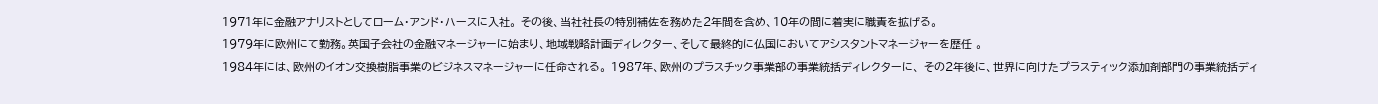1971年に金融アナリストとしてローム・アンド・ハースに入社。 その後、当社社長の特別補佐を務めた2年間を含め、10年の間に着実に職責を拡げる。
1979年に欧州にて勤務。英国子会社の金融マネージャーに始まり、地域戦略計画ディレクター、そして最終的に仏国においてアシスタントマネージャーを歴任 。
1984年には、欧州のイオン交換樹脂事業のビジネスマネージャーに任命される。 1987年、欧州のプラスチック事業部の事業統括ディレクターに、 その2年後に、世界に向けたプラスティック添加剤部門の事業統括ディ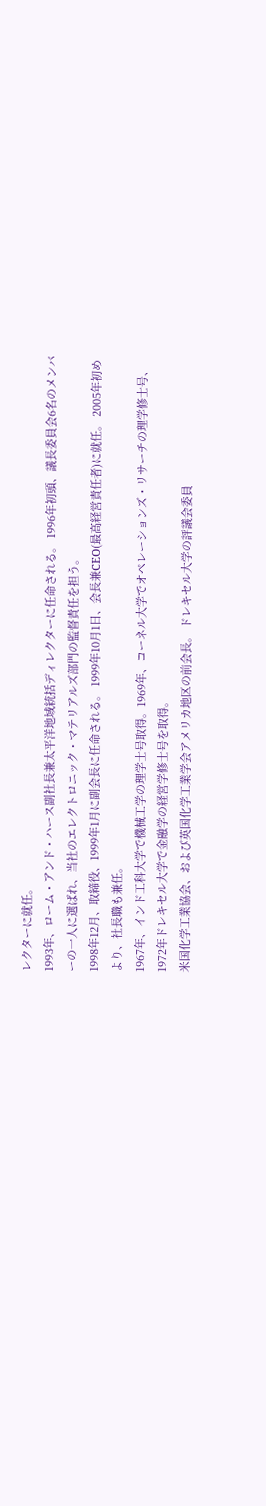レクターに就任。
1993年、ローム・アンド・ハース副社長兼太平洋地域統括ディレクターに任命される。 1996年初頭、議長委員会6名のメンバーの一人に選ばれ、当社のエレクトロニック・マテリアルズ部門の監督責任を担う。
1998年12月、取締役、1999年1月に副会長に任命される。 1999年10月1日、会長兼CEO(最高経営責任者)に就任。 2005年初めより、社長職も兼任。
1967年、インド工科大学で機械工学の理学士号取得。1969年、コーネル大学でオペレーションズ・リサーチの理学修士号、1972年ドレキセル大学で金融学の経営学修士号を取得。
米国化学工業協会、および英国化学工業学会アメリカ地区の前会長。 ドレキセル大学の評議会委員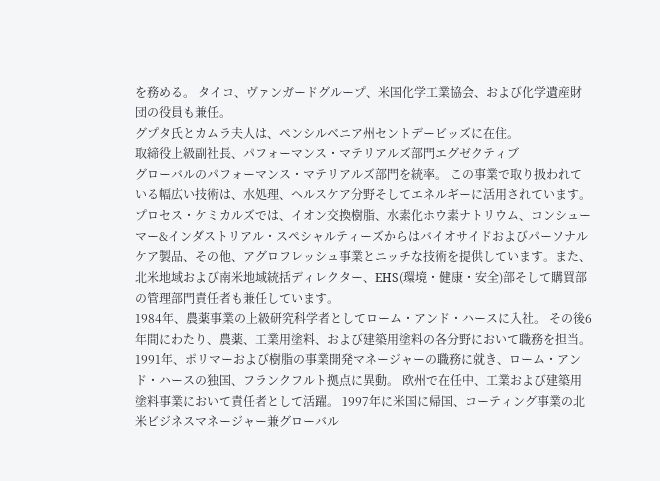を務める。 タイコ、ヴァンガードグループ、米国化学工業協会、および化学遺産財団の役員も兼任。
グプタ氏とカムラ夫人は、ペンシルベニア州セントデービッズに在住。
取締役上級副社長、パフォーマンス・マテリアルズ部門エグゼクティブ
グローバルのパフォーマンス・マテリアルズ部門を統率。 この事業で取り扱われている幅広い技術は、水処理、ヘルスケア分野そしてエネルギーに活用されています。プロセス・ケミカルズでは、イオン交換樹脂、水素化ホウ素ナトリウム、コンシューマー&インダストリアル・スペシャルティーズからはバイオサイドおよびパーソナルケア製品、その他、アグロフレッシュ事業とニッチな技術を提供しています。また、北米地域および南米地域統括ディレクター、EHS(環境・健康・安全)部そして購買部の管理部門責任者も兼任しています。
1984年、農薬事業の上級研究科学者としてローム・アンド・ハースに入社。 その後6年間にわたり、農薬、工業用塗料、および建築用塗料の各分野において職務を担当。
1991年、ポリマーおよび樹脂の事業開発マネージャーの職務に就き、ローム・アンド・ハースの独国、フランクフルト拠点に異動。 欧州で在任中、工業および建築用塗料事業において責任者として活躍。 1997年に米国に帰国、コーティング事業の北米ビジネスマネージャー兼グローバル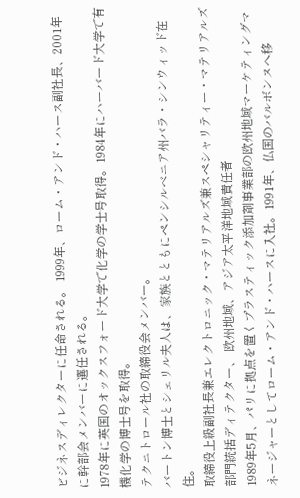ビジネスディレクターに任命される。 1999年、ローム・アンド・ハース副社長、2001年に幹部会メンバーに選任される。
1978年に英国のオックスフォード大学で化学の学士号取得。1984年にハーバード大学で有機化学の博士号を取得。
テクニトロール社の取締役会メンバー。
バートン博士とシェリル夫人は、家族とともにペンシルベニア州バラ・シンウィッド在住。
取締役上級副社長兼エレクトロニック・マテリアルズ兼スペシャリティー・マテリアルズ部門統括ディテクター、 欧州地域、アジア太平洋地域責任者
1989年5月、パリに拠点を置くプラスティック添加剤事業部の欧州地域マーケティングマネージャーとしてローム・アンド・ハースに入社。1991年、仏国のバルボンヌへ移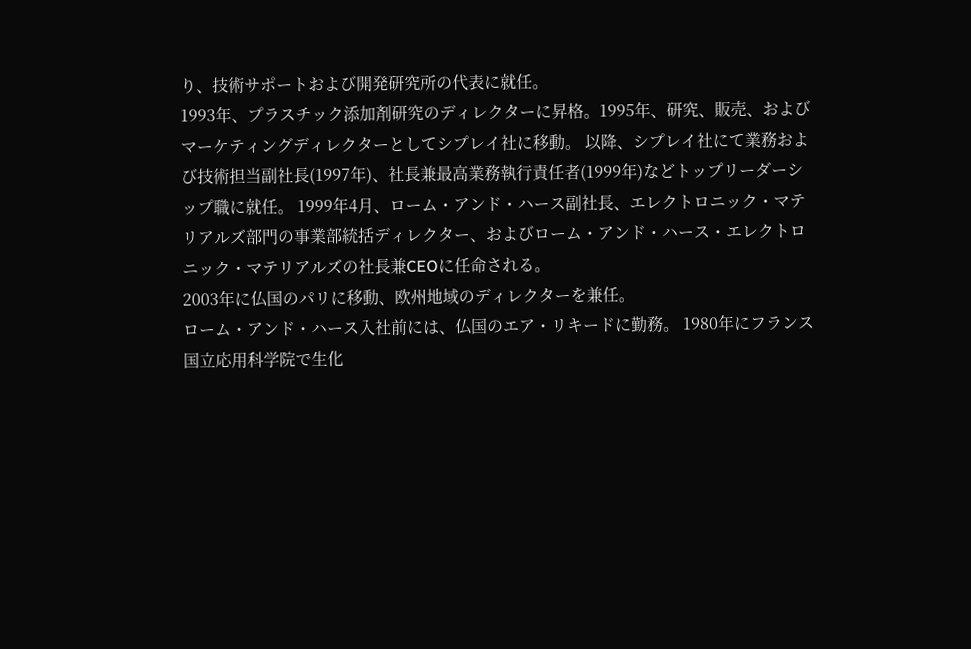り、技術サポートおよび開発研究所の代表に就任。
1993年、プラスチック添加剤研究のディレクターに昇格。1995年、研究、販売、およびマーケティングディレクターとしてシプレイ社に移動。 以降、シプレイ社にて業務および技術担当副社長(1997年)、社長兼最高業務執行責任者(1999年)などトップリーダーシップ職に就任。 1999年4月、ローム・アンド・ハース副社長、エレクトロニック・マテリアルズ部門の事業部統括ディレクター、およびローム・アンド・ハース・エレクトロニック・マテリアルズの社長兼CEOに任命される。
2003年に仏国のパリに移動、欧州地域のディレクターを兼任。
ローム・アンド・ハース入社前には、仏国のエア・リキードに勤務。 1980年にフランス国立応用科学院で生化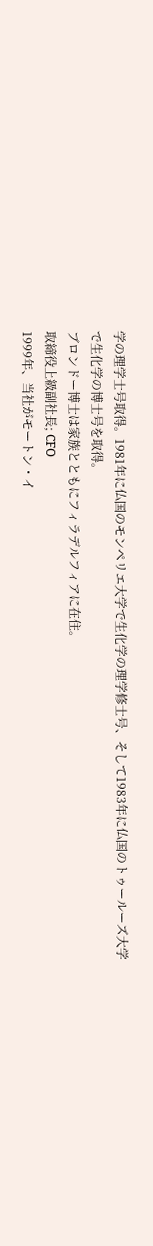学の理学士号取得。1981年に仏国のモンペリエ大学で生化学の理学修士号、そして1983年に仏国のトゥールーズ大学で生化学の博士号を取得。
ブロンドー博士は家族とともにフィラデルフィアに在住。
取締役上級副社長; CFO
1999年、当社がモートン・イ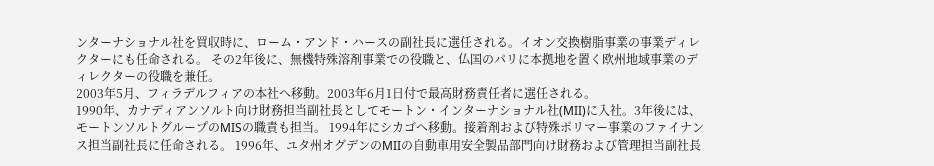ンターナショナル社を買収時に、ローム・アンド・ハースの副社長に選任される。イオン交換樹脂事業の事業ディレクターにも任命される。 その2年後に、無機特殊溶剤事業での役職と、仏国のパリに本拠地を置く欧州地域事業のディレクターの役職を兼任。
2003年5月、フィラデルフィアの本社へ移動。2003年6月1日付で最高財務責任者に選任される。
1990年、カナディアンソルト向け財務担当副社長としてモートン・インターナショナル社(MII)に入社。3年後には、モートンソルトグループのMISの職責も担当。 1994年にシカゴへ移動。接着剤および特殊ポリマー事業のファイナンス担当副社長に任命される。 1996年、ユタ州オグデンのMIIの自動車用安全製品部門向け財務および管理担当副社長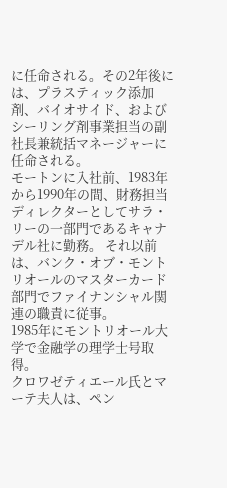に任命される。その2年後には、プラスティック添加剤、バイオサイド、およびシーリング剤事業担当の副社長兼統括マネージャーに任命される。
モートンに入社前、1983年から1990年の間、財務担当ディレクターとしてサラ・リーの一部門であるキャナデル社に勤務。 それ以前は、バンク・オブ・モントリオールのマスターカード部門でファイナンシャル関連の職責に従事。
1985年にモントリオール大学で金融学の理学士号取得。
クロワゼティエール氏とマーテ夫人は、ペン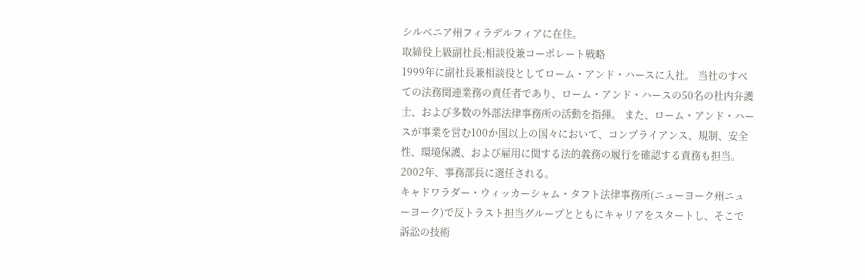シルベニア州フィラデルフィアに在住。
取締役上級副社長;相談役兼コーポレート戦略
1999年に副社長兼相談役としてローム・アンド・ハースに入社。 当社のすべての法務関連業務の責任者であり、ローム・アンド・ハースの50名の社内弁護士、および多数の外部法律事務所の活動を指揮。 また、ローム・アンド・ハースが事業を営む100か国以上の国々において、コンプライアンス、規制、安全性、環境保護、および雇用に関する法的義務の履行を確認する責務も担当。 2002年、事務部長に選任される。
キャドワラダー・ウィッカーシャム・タフト法律事務所(ニューヨーク州ニューヨーク)で反トラスト担当グループとともにキャリアをスタートし、そこで訴訟の技術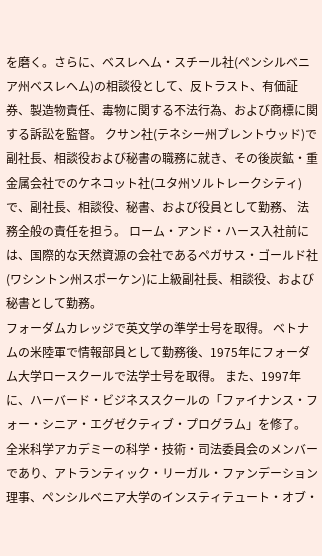を磨く。さらに、ベスレヘム・スチール社(ペンシルベニア州ベスレヘム)の相談役として、反トラスト、有価証券、製造物責任、毒物に関する不法行為、および商標に関する訴訟を監督。 クサン社(テネシー州ブレントウッド)で副社長、相談役および秘書の職務に就き、その後炭鉱・重金属会社でのケネコット社(ユタ州ソルトレークシティ)で、副社長、相談役、秘書、および役員として勤務、 法務全般の責任を担う。 ローム・アンド・ハース入社前には、国際的な天然資源の会社であるペガサス・ゴールド社(ワシントン州スポーケン)に上級副社長、相談役、および秘書として勤務。
フォーダムカレッジで英文学の準学士号を取得。 ベトナムの米陸軍で情報部員として勤務後、1975年にフォーダム大学ロースクールで法学士号を取得。 また、1997年に、ハーバード・ビジネススクールの「ファイナンス・フォー・シニア・エグゼクティブ・プログラム」を修了。
全米科学アカデミーの科学・技術・司法委員会のメンバーであり、アトランティック・リーガル・ファンデーション理事、ペンシルベニア大学のインスティテュート・オブ・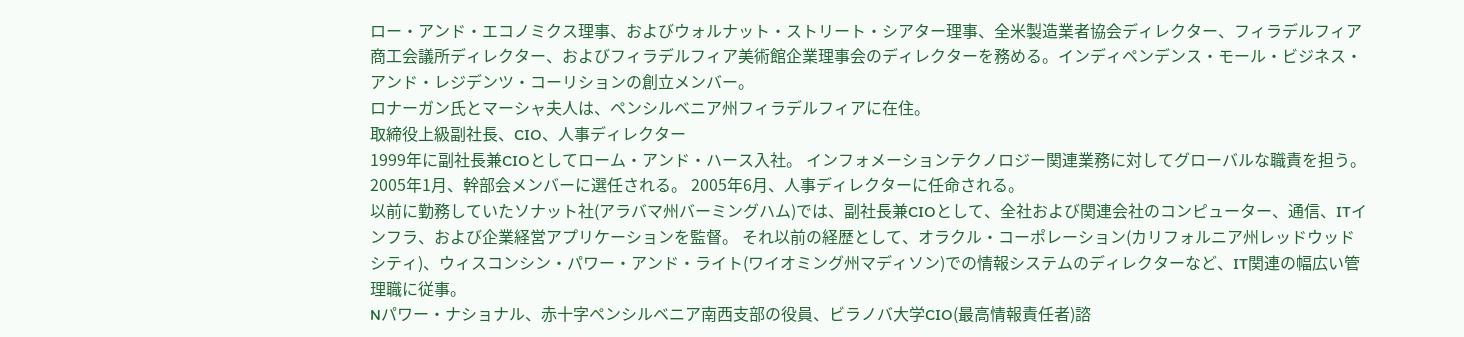ロー・アンド・エコノミクス理事、およびウォルナット・ストリート・シアター理事、全米製造業者協会ディレクター、フィラデルフィア商工会議所ディレクター、およびフィラデルフィア美術館企業理事会のディレクターを務める。インディペンデンス・モール・ビジネス・アンド・レジデンツ・コーリションの創立メンバー。
ロナーガン氏とマーシャ夫人は、ペンシルベニア州フィラデルフィアに在住。
取締役上級副社長、CIO、人事ディレクター
1999年に副社長兼CIOとしてローム・アンド・ハース入社。 インフォメーションテクノロジー関連業務に対してグローバルな職責を担う。 2005年1月、幹部会メンバーに選任される。 2005年6月、人事ディレクターに任命される。
以前に勤務していたソナット社(アラバマ州バーミングハム)では、副社長兼CIOとして、全社および関連会社のコンピューター、通信、ITインフラ、および企業経営アプリケーションを監督。 それ以前の経歴として、オラクル・コーポレーション(カリフォルニア州レッドウッドシティ)、ウィスコンシン・パワー・アンド・ライト(ワイオミング州マディソン)での情報システムのディレクターなど、IT関連の幅広い管理職に従事。
Nパワー・ナショナル、赤十字ペンシルベニア南西支部の役員、ビラノバ大学CIO(最高情報責任者)諮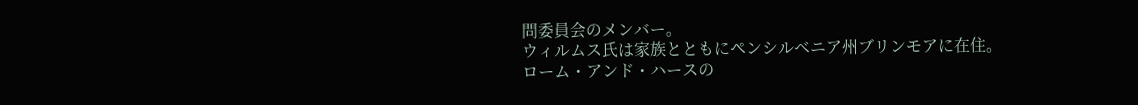問委員会のメンバー。
ウィルムス氏は家族とともにペンシルベニア州ブリンモアに在住。
ローム・アンド・ハースの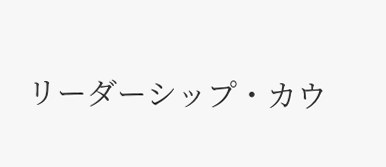リーダーシップ・カウ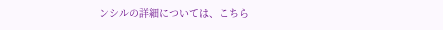ンシルの詳細については、こちら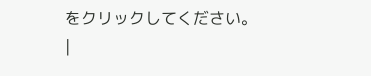をクリックしてください。
|